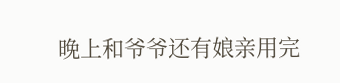晚上和爷爷还有娘亲用完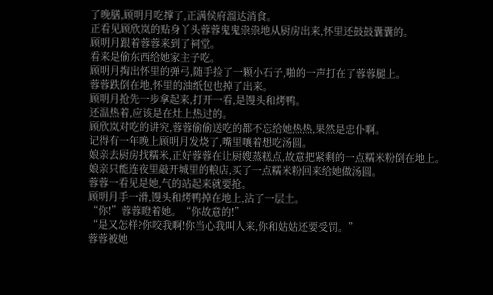了晚膳,顾明月吃撑了,正满侯府溜达消食。
正看见顾欣岚的贴身丫头蓉蓉鬼鬼祟祟地从厨房出来,怀里还鼓鼓囊囊的。
顾明月跟着蓉蓉来到了祠堂。
看来是偷东西给她家主子吃。
顾明月掏出怀里的弹弓,随手捡了一颗小石子,啪的一声打在了蓉蓉腿上。
蓉蓉跌倒在地,怀里的油纸包也掉了出来。
顾明月抢先一步拿起来,打开一看,是馒头和烤鸭。
还温热着,应该是在灶上热过的。
顾欣岚对吃的讲究,蓉蓉偷偷送吃的都不忘给她热热,果然是忠仆啊。
记得有一年晚上顾明月发烧了,嘴里嚷着想吃汤圆。
娘亲去厨房找糯米,正好蓉蓉在让厨嫂蒸糕点,故意把紧剩的一点糯米粉倒在地上。
娘亲只能连夜里敲开城里的粮店,买了一点糯米粉回来给她做汤圆。
蓉蓉一看见是她,气的站起来就要抢。
顾明月手一滑,馒头和烤鸭掉在地上,沾了一层土。
“你!”蓉蓉瞪着她。“你故意的!”
“是又怎样?你咬我啊!你当心我叫人来,你和姑姑还要受罚。”
蓉蓉被她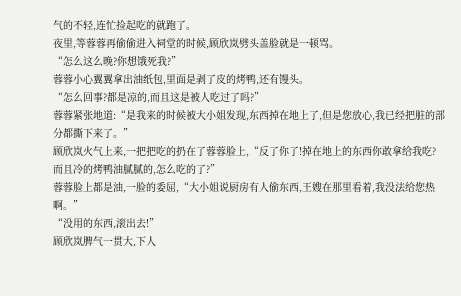气的不轻,连忙捡起吃的就跑了。
夜里,等蓉蓉再偷偷进入祠堂的时候,顾欣岚劈头盖脸就是一顿骂。
“怎么这么晚?你想饿死我?”
蓉蓉小心翼翼拿出油纸包,里面是剥了皮的烤鸭,还有馒头。
“怎么回事?都是凉的,而且这是被人吃过了吗?”
蓉蓉紧张地道:“是我来的时候被大小姐发现,东西掉在地上了,但是您放心,我已经把脏的部分都撕下来了。”
顾欣岚火气上来,一把把吃的扔在了蓉蓉脸上,“反了你了!掉在地上的东西你敢拿给我吃?而且冷的烤鸭油腻腻的,怎么吃的了?”
蓉蓉脸上都是油,一脸的委屈,“大小姐说厨房有人偷东西,王嫂在那里看着,我没法给您热啊。”
“没用的东西,滚出去!”
顾欣岚脾气一贯大,下人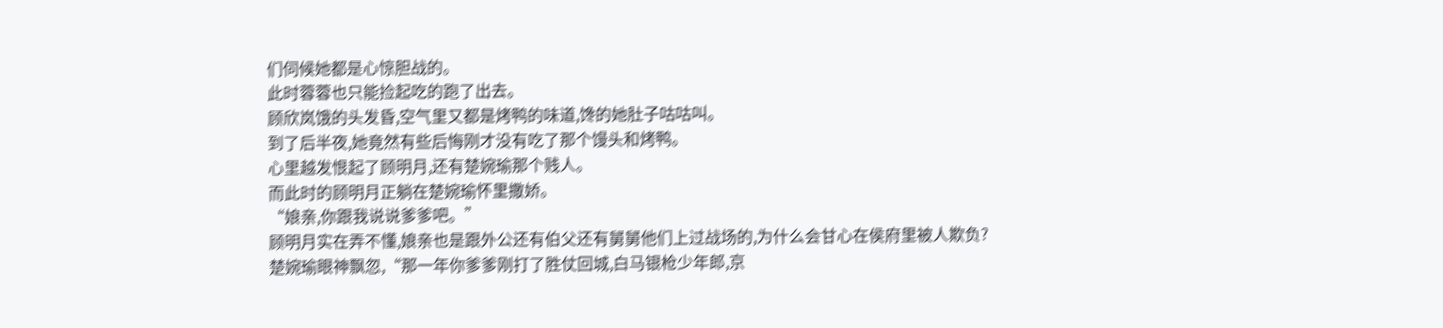们伺候她都是心惊胆战的。
此时蓉蓉也只能捡起吃的跑了出去。
顾欣岚饿的头发昏,空气里又都是烤鸭的味道,馋的她肚子咕咕叫。
到了后半夜,她竟然有些后悔刚才没有吃了那个馒头和烤鸭。
心里越发恨起了顾明月,还有楚婉瑜那个贱人。
而此时的顾明月正躺在楚婉瑜怀里撒娇。
“娘亲,你跟我说说爹爹吧。”
顾明月实在弄不懂,娘亲也是跟外公还有伯父还有舅舅他们上过战场的,为什么会甘心在侯府里被人欺负?
楚婉瑜眼神飘忽,“那一年你爹爹刚打了胜仗回城,白马银枪少年郎,京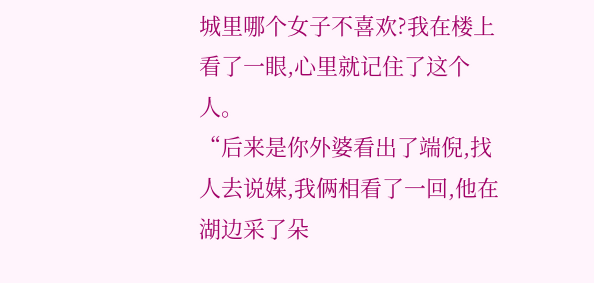城里哪个女子不喜欢?我在楼上看了一眼,心里就记住了这个人。
“后来是你外婆看出了端倪,找人去说媒,我俩相看了一回,他在湖边采了朵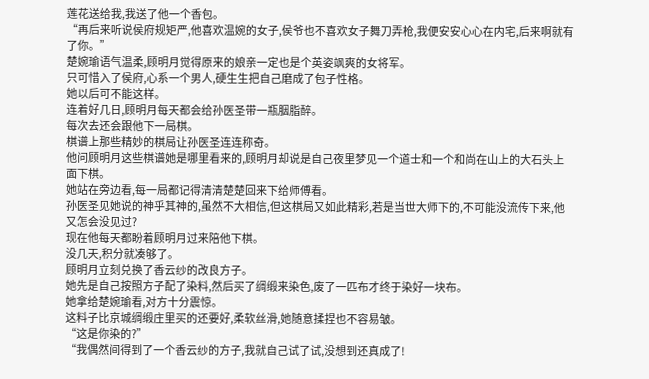莲花送给我,我送了他一个香包。
“再后来听说侯府规矩严,他喜欢温婉的女子,侯爷也不喜欢女子舞刀弄枪,我便安安心心在内宅,后来啊就有了你。”
楚婉瑜语气温柔,顾明月觉得原来的娘亲一定也是个英姿飒爽的女将军。
只可惜入了侯府,心系一个男人,硬生生把自己磨成了包子性格。
她以后可不能这样。
连着好几日,顾明月每天都会给孙医圣带一瓶胭脂醉。
每次去还会跟他下一局棋。
棋谱上那些精妙的棋局让孙医圣连连称奇。
他问顾明月这些棋谱她是哪里看来的,顾明月却说是自己夜里梦见一个道士和一个和尚在山上的大石头上面下棋。
她站在旁边看,每一局都记得清清楚楚回来下给师傅看。
孙医圣见她说的神乎其神的,虽然不大相信,但这棋局又如此精彩,若是当世大师下的,不可能没流传下来,他又怎会没见过?
现在他每天都盼着顾明月过来陪他下棋。
没几天,积分就凑够了。
顾明月立刻兑换了香云纱的改良方子。
她先是自己按照方子配了染料,然后买了绸缎来染色,废了一匹布才终于染好一块布。
她拿给楚婉瑜看,对方十分震惊。
这料子比京城绸缎庄里买的还要好,柔软丝滑,她随意揉捏也不容易皱。
“这是你染的?”
“我偶然间得到了一个香云纱的方子,我就自己试了试,没想到还真成了!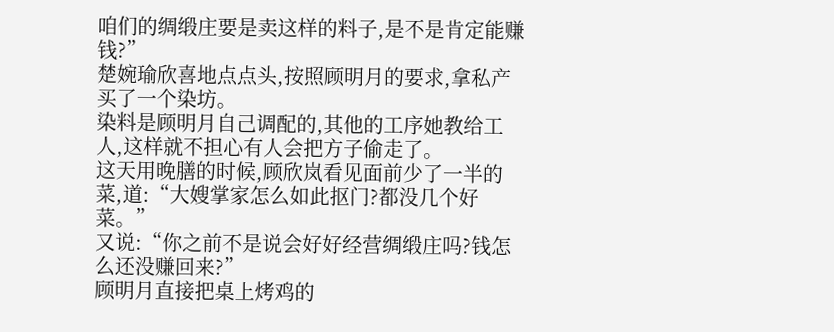咱们的绸缎庄要是卖这样的料子,是不是肯定能赚钱?”
楚婉瑜欣喜地点点头,按照顾明月的要求,拿私产买了一个染坊。
染料是顾明月自己调配的,其他的工序她教给工人,这样就不担心有人会把方子偷走了。
这天用晚膳的时候,顾欣岚看见面前少了一半的菜,道:“大嫂掌家怎么如此抠门?都没几个好菜。”
又说:“你之前不是说会好好经营绸缎庄吗?钱怎么还没赚回来?”
顾明月直接把桌上烤鸡的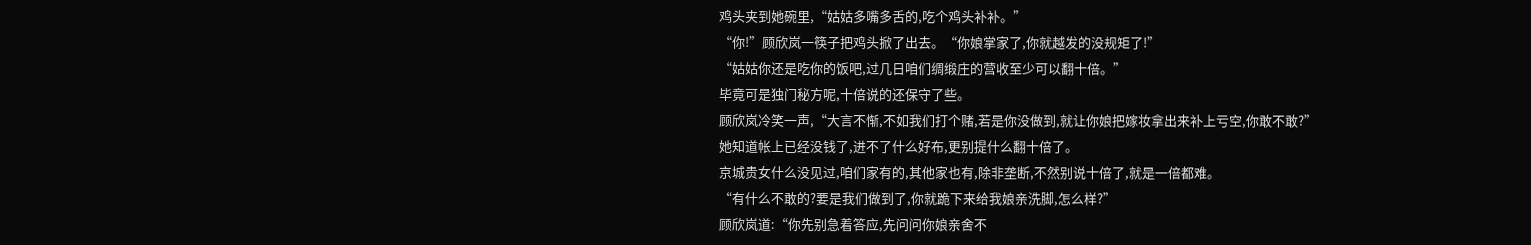鸡头夹到她碗里,“姑姑多嘴多舌的,吃个鸡头补补。”
“你!”顾欣岚一筷子把鸡头掀了出去。“你娘掌家了,你就越发的没规矩了!”
“姑姑你还是吃你的饭吧,过几日咱们绸缎庄的营收至少可以翻十倍。”
毕竟可是独门秘方呢,十倍说的还保守了些。
顾欣岚冷笑一声,“大言不惭,不如我们打个赌,若是你没做到,就让你娘把嫁妆拿出来补上亏空,你敢不敢?”
她知道帐上已经没钱了,进不了什么好布,更别提什么翻十倍了。
京城贵女什么没见过,咱们家有的,其他家也有,除非垄断,不然别说十倍了,就是一倍都难。
“有什么不敢的?要是我们做到了,你就跪下来给我娘亲洗脚,怎么样?”
顾欣岚道:“你先别急着答应,先问问你娘亲舍不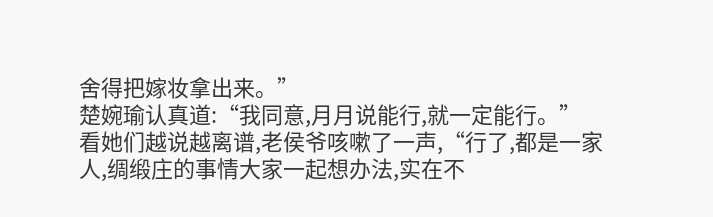舍得把嫁妆拿出来。”
楚婉瑜认真道:“我同意,月月说能行,就一定能行。”
看她们越说越离谱,老侯爷咳嗽了一声,“行了,都是一家人,绸缎庄的事情大家一起想办法,实在不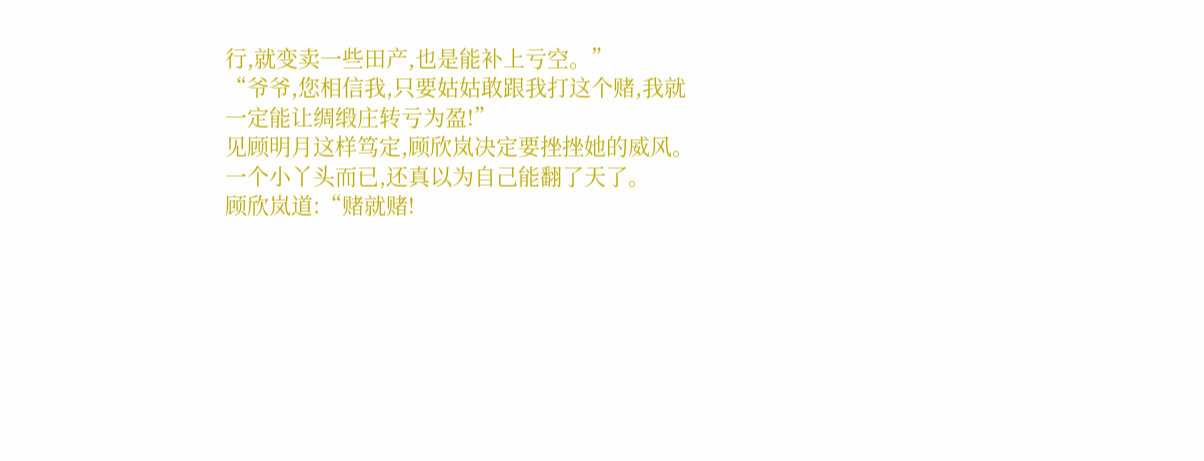行,就变卖一些田产,也是能补上亏空。”
“爷爷,您相信我,只要姑姑敢跟我打这个赌,我就一定能让绸缎庄转亏为盈!”
见顾明月这样笃定,顾欣岚决定要挫挫她的威风。
一个小丫头而已,还真以为自己能翻了天了。
顾欣岚道:“赌就赌!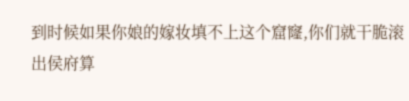到时候如果你娘的嫁妆填不上这个窟窿,你们就干脆滚出侯府算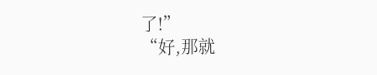了!”
“好,那就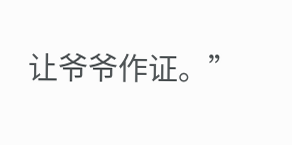让爷爷作证。”